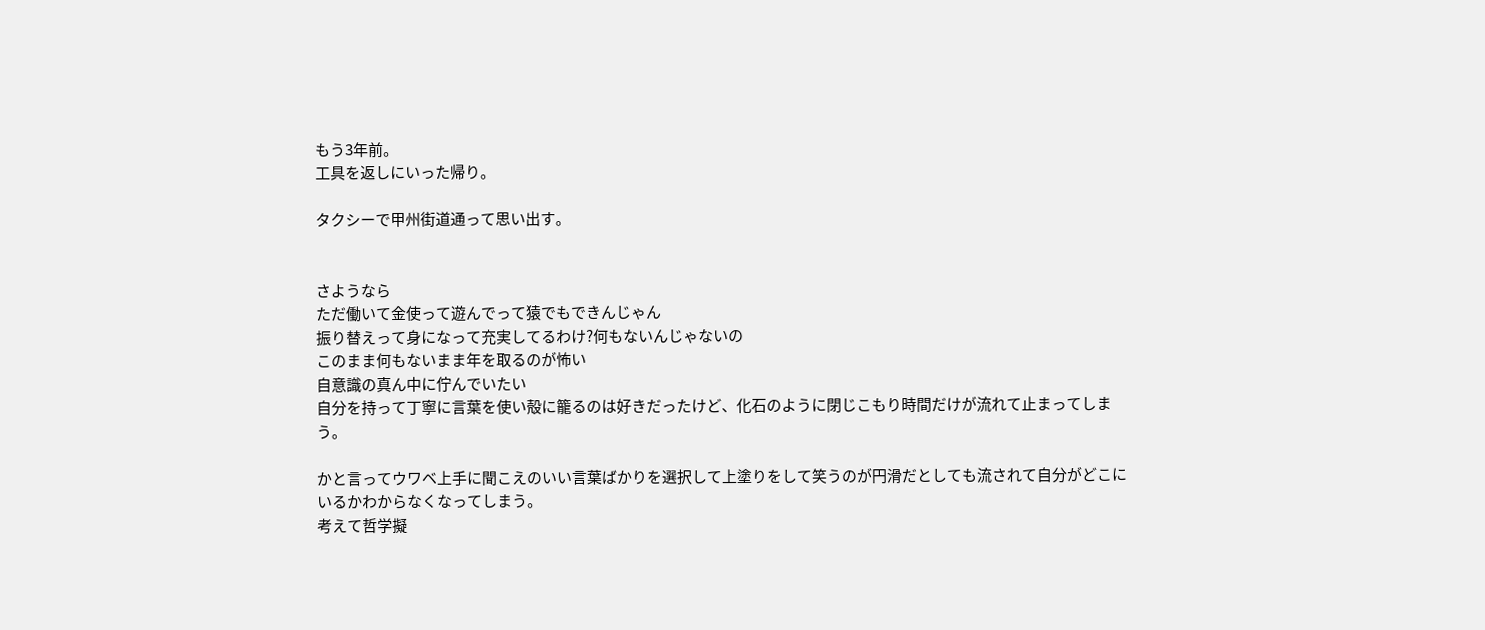もう3年前。
工具を返しにいった帰り。

タクシーで甲州街道通って思い出す。


さようなら
ただ働いて金使って遊んでって猿でもできんじゃん
振り替えって身になって充実してるわけ?何もないんじゃないの
このまま何もないまま年を取るのが怖い
自意識の真ん中に佇んでいたい
自分を持って丁寧に言葉を使い殻に籠るのは好きだったけど、化石のように閉じこもり時間だけが流れて止まってしまう。

かと言ってウワベ上手に聞こえのいい言葉ばかりを選択して上塗りをして笑うのが円滑だとしても流されて自分がどこにいるかわからなくなってしまう。
考えて哲学擬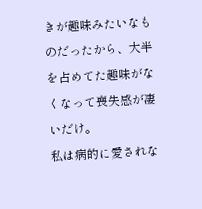きが趣味みたいなものだったから、大半を占めてた趣味がなくなって喪失感が凄いだけ。
私は病的に愛されな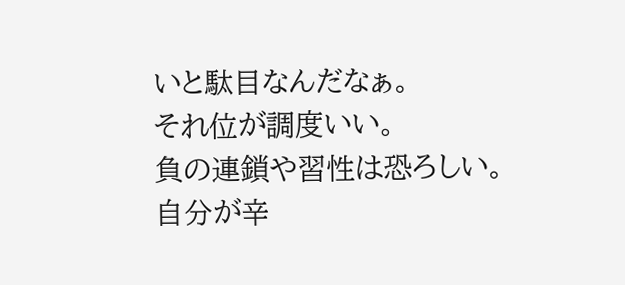いと駄目なんだなぁ。
それ位が調度いい。
負の連鎖や習性は恐ろしい。
自分が辛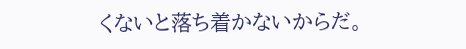くないと落ち着かないからだ。